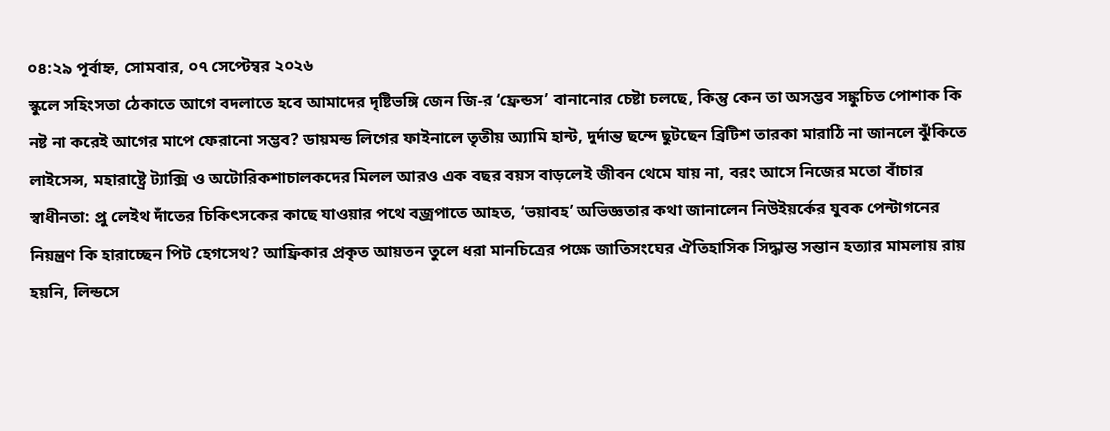০৪:২৯ পূর্বাহ্ন, সোমবার, ০৭ সেপ্টেম্বর ২০২৬
স্কুলে সহিংসতা ঠেকাতে আগে বদলাতে হবে আমাদের দৃষ্টিভঙ্গি জেন জি-র ‘ফ্রেন্ডস’ বানানোর চেষ্টা চলছে, কিন্তু কেন তা অসম্ভব সঙ্কুচিত পোশাক কি নষ্ট না করেই আগের মাপে ফেরানো সম্ভব? ডায়মন্ড লিগের ফাইনালে তৃতীয় অ্যামি হান্ট, দুর্দান্ত ছন্দে ছুটছেন ব্রিটিশ তারকা মারাঠি না জানলে ঝুঁকিতে লাইসেন্স, মহারাষ্ট্রে ট্যাক্সি ও অটোরিকশাচালকদের মিলল আরও এক বছর বয়স বাড়লেই জীবন থেমে যায় না, বরং আসে নিজের মতো বাঁচার স্বাধীনতা: প্রু লেইথ দাঁতের চিকিৎসকের কাছে যাওয়ার পথে বজ্রপাতে আহত, ‘ভয়াবহ’ অভিজ্ঞতার কথা জানালেন নিউইয়র্কের যুবক পেন্টাগনের নিয়ন্ত্রণ কি হারাচ্ছেন পিট হেগসেথ? আফ্রিকার প্রকৃত আয়তন তুলে ধরা মানচিত্রের পক্ষে জাতিসংঘের ঐতিহাসিক সিদ্ধান্ত সন্তান হত্যার মামলায় রায় হয়নি, লিন্ডসে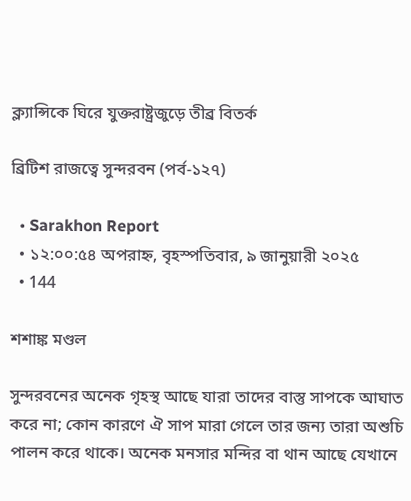ক্ল্যান্সিকে ঘিরে যুক্তরাষ্ট্রজুড়ে তীব্র বিতর্ক

ব্রিটিশ রাজত্বে সুন্দরবন (পর্ব-১২৭)

  • Sarakhon Report
  • ১২:০০:৫৪ অপরাহ্ন, বৃহস্পতিবার, ৯ জানুয়ারী ২০২৫
  • 144

শশাঙ্ক মণ্ডল

সুন্দরবনের অনেক গৃহস্থ আছে যারা তাদের বাস্তু সাপকে আঘাত করে না; কোন কারণে ঐ সাপ মারা গেলে তার জন্য তারা অশুচি পালন করে থাকে। অনেক মনসার মন্দির বা থান আছে যেখানে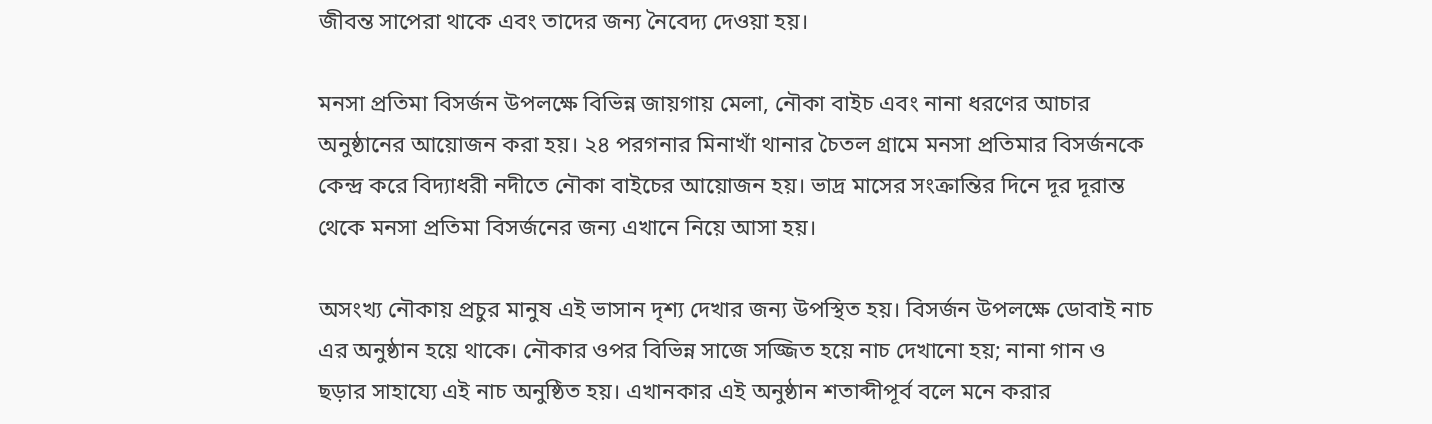জীবন্ত সাপেরা থাকে এবং তাদের জন্য নৈবেদ্য দেওয়া হয়।

মনসা প্রতিমা বিসর্জন উপলক্ষে বিভিন্ন জায়গায় মেলা, নৌকা বাইচ এবং নানা ধরণের আচার অনুষ্ঠানের আয়োজন করা হয়। ২৪ পরগনার মিনাখাঁ থানার চৈতল গ্রামে মনসা প্রতিমার বিসর্জনকে কেন্দ্র করে বিদ্যাধরী নদীতে নৌকা বাইচের আয়োজন হয়। ভাদ্র মাসের সংক্রান্তির দিনে দূর দূরান্ত থেকে মনসা প্রতিমা বিসর্জনের জন্য এখানে নিয়ে আসা হয়।

অসংখ্য নৌকায় প্রচুর মানুষ এই ভাসান দৃশ্য দেখার জন্য উপস্থিত হয়। বিসর্জন উপলক্ষে ডোবাই নাচ এর অনুষ্ঠান হয়ে থাকে। নৌকার ওপর বিভিন্ন সাজে সজ্জিত হয়ে নাচ দেখানো হয়; নানা গান ও ছড়ার সাহায্যে এই নাচ অনুষ্ঠিত হয়। এখানকার এই অনুষ্ঠান শতাব্দীপূর্ব বলে মনে করার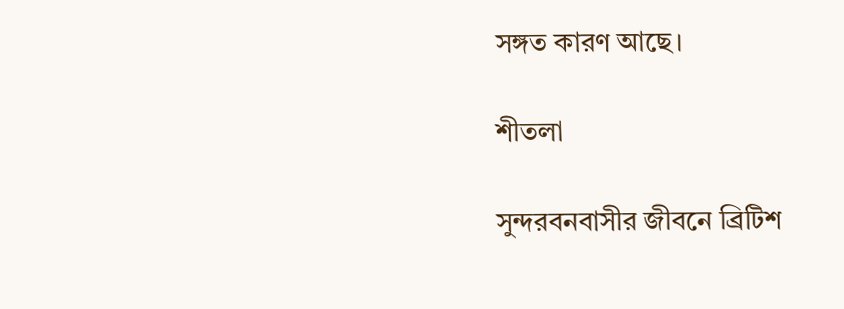সঙ্গত কারণ আছে।

শীতলা

সুন্দরবনবাসীর জীবনে ব্রিটিশ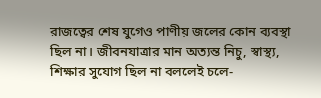রাজত্বের শেষ যুগেও পাণীয় জলের কোন ব্যবস্থা ছিল না। জীবনযাত্রার মান অত্যন্ত নিচু, স্বাস্থ্য, শিক্ষার সুযোগ ছিল না বললেই চলে-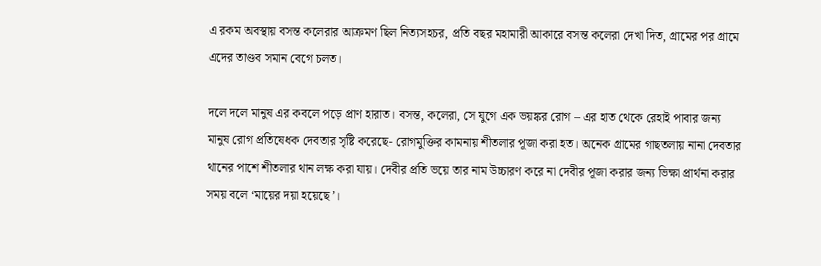এ রকম অবস্থায় বসন্ত কলেরার আক্রমণ ছিল নিত্যসহচর, প্রতি বছর মহামারী আকারে বসন্ত কলেরা দেখা দিত, গ্রামের পর গ্রামে এদের তাণ্ডব সমান বেগে চলত।

দলে দলে মানুষ এর কবলে পড়ে প্রাণ হারাত। বসন্ত, কলেরা, সে যুগে এক ভয়ঙ্কর রোগ – এর হাত থেকে রেহাই পাবার জন্য মানুষ রোগ প্রতিষেধক দেবতার সৃষ্টি করেছে- রোগমুক্তির কামনায় শীতলার পূজা করা হত। অনেক গ্রামের গাছতলায় নানা দেবতার থানের পাশে শীতলার থান লক্ষ করা যায়। দেবীর প্রতি ভয়ে তার নাম উচ্চারণ করে না দেবীর পূজা করার জন্য ভিক্ষা প্রার্থনা করার সময় বলে ‘মায়ের দয়া হয়েছে’।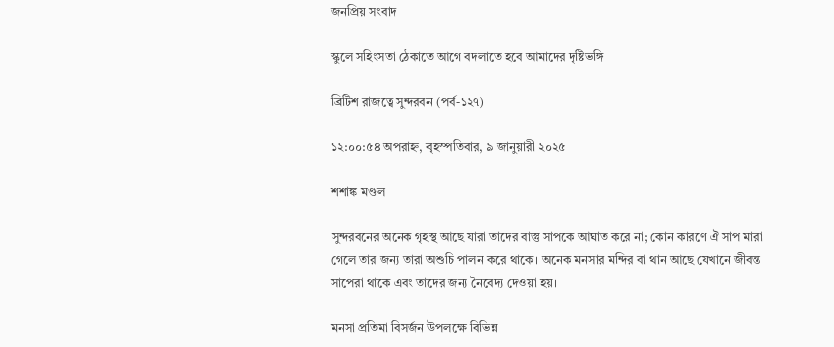জনপ্রিয় সংবাদ

স্কুলে সহিংসতা ঠেকাতে আগে বদলাতে হবে আমাদের দৃষ্টিভঙ্গি

ব্রিটিশ রাজত্বে সুন্দরবন (পর্ব-১২৭)

১২:০০:৫৪ অপরাহ্ন, বৃহস্পতিবার, ৯ জানুয়ারী ২০২৫

শশাঙ্ক মণ্ডল

সুন্দরবনের অনেক গৃহস্থ আছে যারা তাদের বাস্তু সাপকে আঘাত করে না; কোন কারণে ঐ সাপ মারা গেলে তার জন্য তারা অশুচি পালন করে থাকে। অনেক মনসার মন্দির বা থান আছে যেখানে জীবন্ত সাপেরা থাকে এবং তাদের জন্য নৈবেদ্য দেওয়া হয়।

মনসা প্রতিমা বিসর্জন উপলক্ষে বিভিন্ন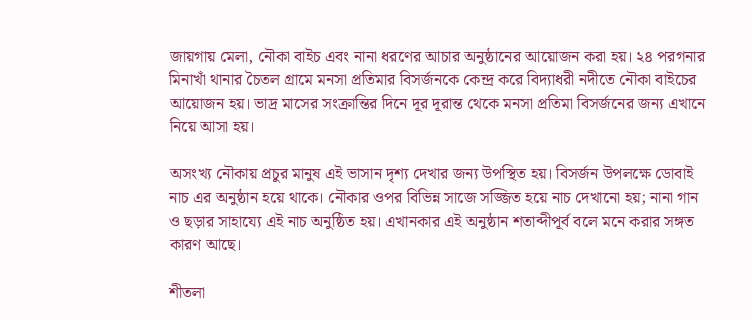জায়গায় মেলা, নৌকা বাইচ এবং নানা ধরণের আচার অনুষ্ঠানের আয়োজন করা হয়। ২৪ পরগনার মিনাখাঁ থানার চৈতল গ্রামে মনসা প্রতিমার বিসর্জনকে কেন্দ্র করে বিদ্যাধরী নদীতে নৌকা বাইচের আয়োজন হয়। ভাদ্র মাসের সংক্রান্তির দিনে দূর দূরান্ত থেকে মনসা প্রতিমা বিসর্জনের জন্য এখানে নিয়ে আসা হয়।

অসংখ্য নৌকায় প্রচুর মানুষ এই ভাসান দৃশ্য দেখার জন্য উপস্থিত হয়। বিসর্জন উপলক্ষে ডোবাই নাচ এর অনুষ্ঠান হয়ে থাকে। নৌকার ওপর বিভিন্ন সাজে সজ্জিত হয়ে নাচ দেখানো হয়; নানা গান ও ছড়ার সাহায্যে এই নাচ অনুষ্ঠিত হয়। এখানকার এই অনুষ্ঠান শতাব্দীপূর্ব বলে মনে করার সঙ্গত কারণ আছে।

শীতলা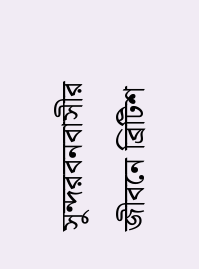সুন্দরবনবাসীর জীবনে ব্রিটিশ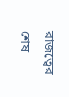রাজত্বের শেষ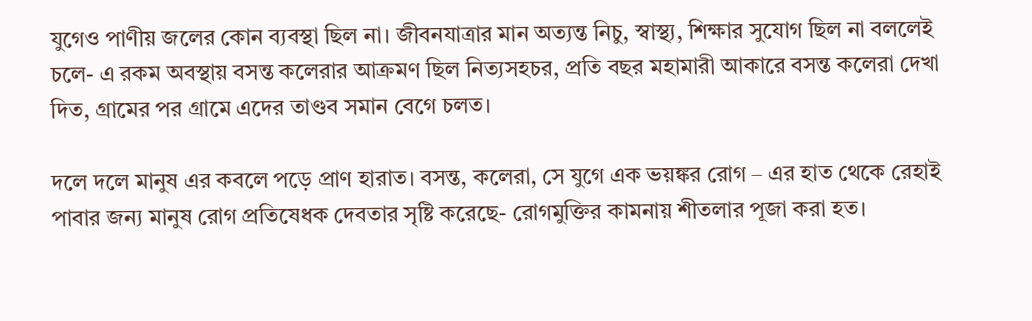যুগেও পাণীয় জলের কোন ব্যবস্থা ছিল না। জীবনযাত্রার মান অত্যন্ত নিচু, স্বাস্থ্য, শিক্ষার সুযোগ ছিল না বললেই চলে- এ রকম অবস্থায় বসন্ত কলেরার আক্রমণ ছিল নিত্যসহচর, প্রতি বছর মহামারী আকারে বসন্ত কলেরা দেখা দিত, গ্রামের পর গ্রামে এদের তাণ্ডব সমান বেগে চলত।

দলে দলে মানুষ এর কবলে পড়ে প্রাণ হারাত। বসন্ত, কলেরা, সে যুগে এক ভয়ঙ্কর রোগ – এর হাত থেকে রেহাই পাবার জন্য মানুষ রোগ প্রতিষেধক দেবতার সৃষ্টি করেছে- রোগমুক্তির কামনায় শীতলার পূজা করা হত।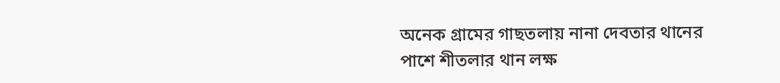অনেক গ্রামের গাছতলায় নানা দেবতার থানের পাশে শীতলার থান লক্ষ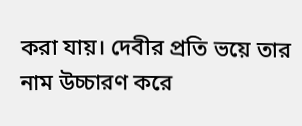করা যায়। দেবীর প্রতি ভয়ে তার নাম উচ্চারণ করে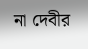না দেবীর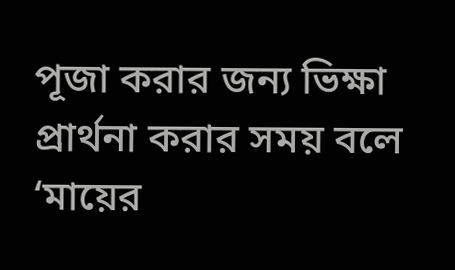পূজা করার জন্য ভিক্ষা প্রার্থনা করার সময় বলে ‘মায়ের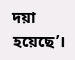দয়া হয়েছে’।